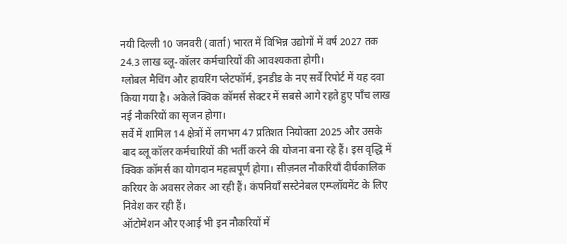नयी दिल्ली 10 जनवरी (वार्ता) भारत में विभिन्न उद्योगों में वर्ष 2027 तक 24.3 लाख ब्लू-कॉलर कर्मचारियों की आवश्यकता होगी।
ग्लोबल मैचिंग और हायरिंग प्लेटफॉर्म, इनडीड के नए सर्वे रिपोर्ट में यह दवा किया गया है। अकेले क्विक कॉमर्स सेक्टर में सबसे आगे रहते हुए पाँच लाख नई नौकरियों का सृजन होगा।
सर्वे में शामिल 14 क्षेत्रों में लगभग 47 प्रतिशत नियोक्ता 2025 और उसके बाद ब्लू कॉलर कर्मचारियों की भर्ती करने की योजना बना रहे हैं। इस वृद्धि में क्विक कॉमर्स का योगदान महत्वपूर्ण होगा। सीज़नल नौकरियाँ दीर्घकालिक करियर के अवसर लेकर आ रही हैं। कंपनियाँ सस्टेनेबल एम्प्लॉयमेंट के लिए निवेश कर रही हैं।
ऑटोमेशन और एआई भी इन नौकरियों में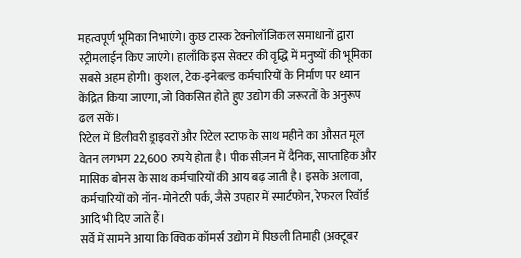महत्वपूर्ण भूमिका निभाएंगे। कुछ टास्क टेक्नोलॉजिकल समाधानों द्वारा स्ट्रीमलाईन किए जाएंगे। हालाँकि इस सेक्टर की वृद्धि में मनुष्यों की भूमिका सबसे अहम होगी। कुशल, टेक-इनेबल्ड कर्मचारियों के निर्माण पर ध्यान केंद्रित किया जाएगा, जो विकसित होते हुए उद्योग की जरूरतों के अनुरूप ढल सकें।
रिटेल में डिलीवरी ड्राइवरों और रिटेल स्टाफ के साथ महीने का औसत मूल वेतन लगभग 22,600 रुपये होता है। पीक सीज़न में दैनिक, साप्ताहिक और मासिक बोनस के साथ कर्मचारियों की आय बढ़ जाती है। इसके अलावा, कर्मचारियों को नॉन-मोनेटरी पर्क, जैसे उपहार में स्मार्टफोन, रेफरल रिवॉर्ड आदि भी दिए जाते हैं।
सर्वे में सामने आया कि क्विक कॉमर्स उद्योग में पिछली तिमाही (अक्टूबर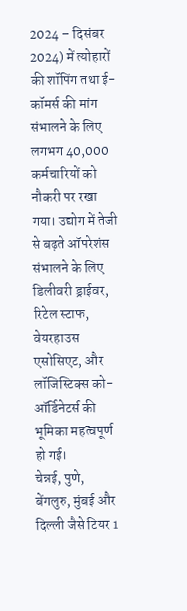2024 – दिसंबर 2024) में त्योहारों की शॉपिंग तथा ई-कॉमर्स की मांग संभालने के लिए लगभग 40,000 कर्मचारियों को नौकरी पर रखा गया। उद्योग में तेजी से बढ़ते ऑपरेशंस संभालने के लिए डिलीवरी ड्राईवर, रिटेल स्टाफ, वेयरहाउस एसोसिएट, और लॉजिस्टिक्स को-ऑर्डिनेटर्स की भूमिका महत्वपूर्ण हो गई।
चेन्नई, पुणे, बेंगलुरु, मुंबई और दिल्ली जैसे टियर 1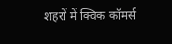शहरों में क्विक कॉमर्स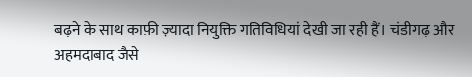बढ़ने के साथ काफ़ी ज़्यादा नियुक्ति गतिविधियां देखी जा रही हैं। चंडीगढ़ और अहमदाबाद जैसे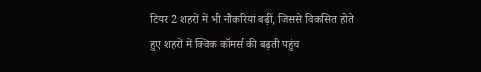टियर 2 शहरों में भी नौकरियां बढ़ीं, जिससे विकसित होते हुए शहरों में क्विक कॉमर्स की बढ़ती पहुंच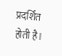प्रदर्शित होती है।